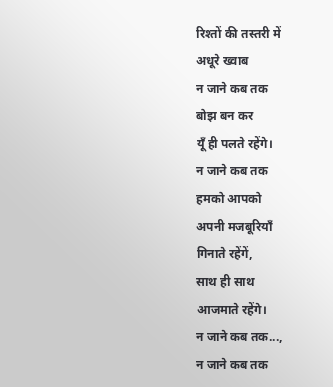रिश्तों की तस्तरी में
अधूरे ख्वाब
न जाने कब तक
बोझ बन कर
यूँ ही पलते रहेंगे।
न जाने कब तक
हमको आपको
अपनी मजबूरियाँ
गिनाते रहेंगें,
साथ ही साथ
आजमाते रहेंगे।
न जाने कब तक...,
न जाने कब तक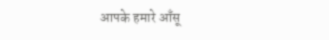आपके हमारे आँसू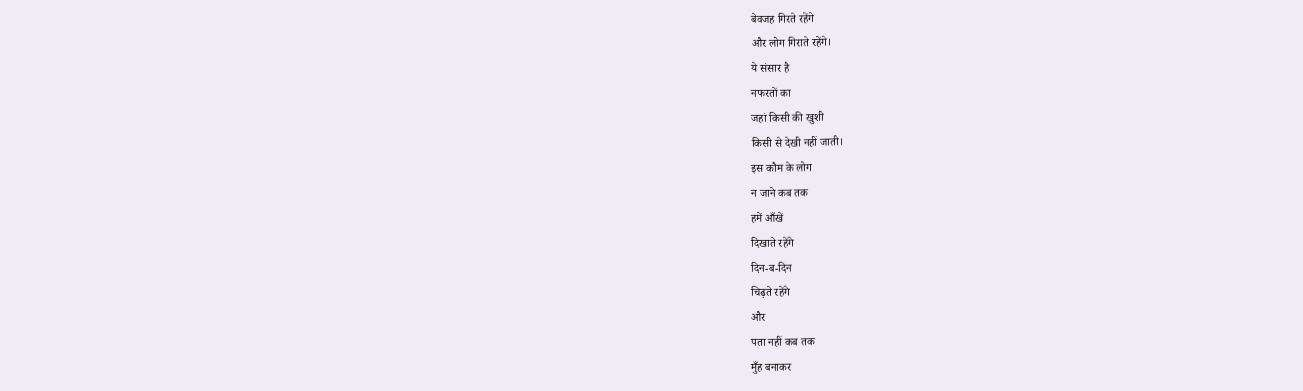बेवजह गिरते रहेंगे
और लोग गिराते रहेंगे।
ये संसार है
नफरतों का
जहां किसी की खुशी
किसी से देखी नहीं जाती।
इस कौम के लोग
न जाने कब तक
हमें आँखें
दिखाते रहेंगे
दिन-ब-दिन
चिढ़ते रहेंगे
और
पता नहीं कब तक
मुँह बनाकर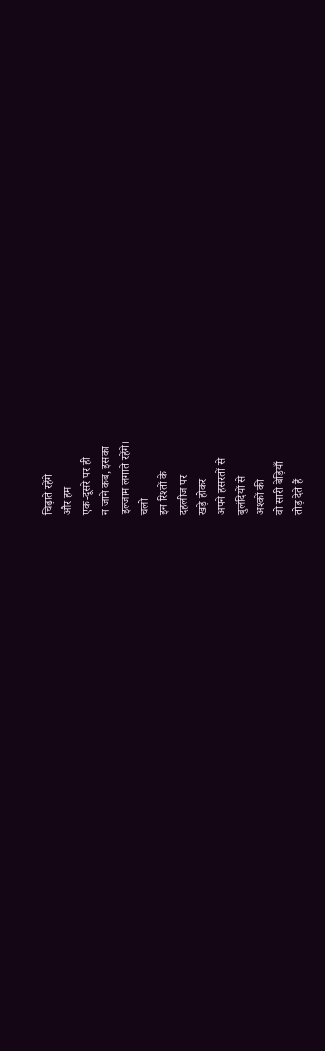चिढ़ाते रहेंगे
और हम
एक-दूसरे पर ही
न जाने कब, इसका
इल्जाम लगाते रहेंगे।
चलो
इन रिश्तों के
दहलीज पर
खड़े होकर
अपने हसरतों से
बुलंदियों से
अश्कों की
वो सारी बेड़ियाँ
तोड़ देते हैं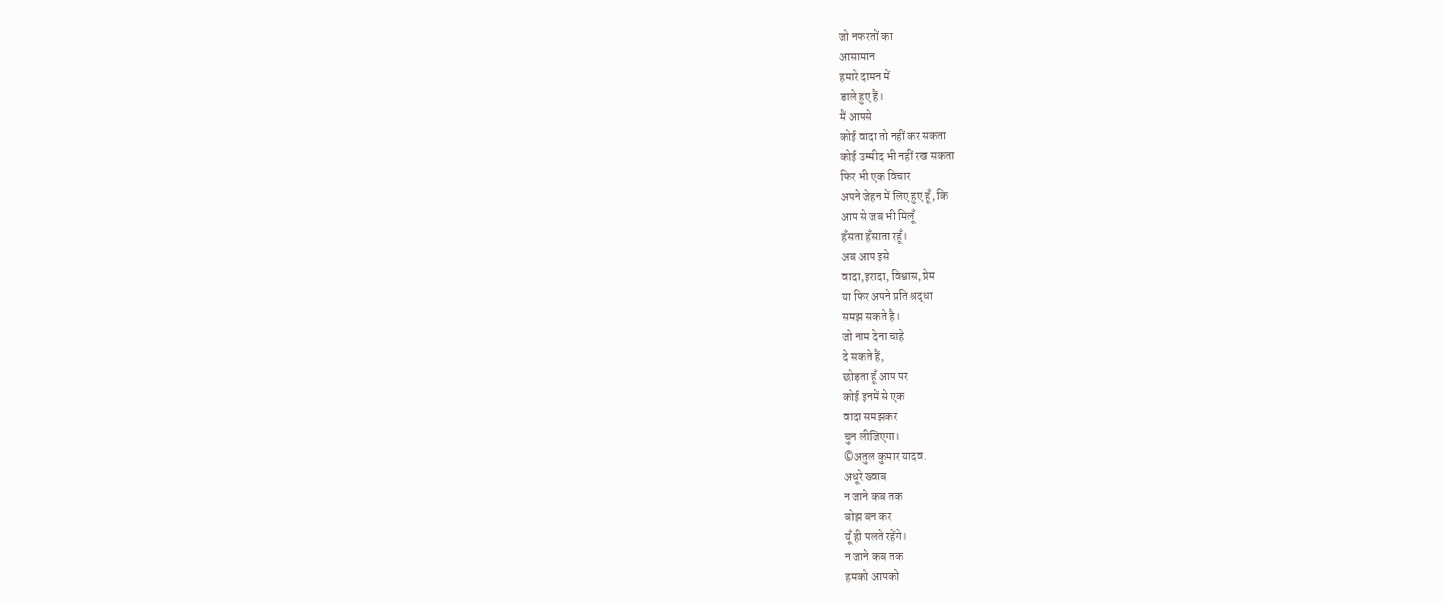जो नफरतों का
आसामान
हमारे दामन में
डाले हुए हैं।
मैं आपसे
कोई वादा तो नहीं कर सकता
कोई उम्मीद भी नहीं रख सकता
फिर भी एक विचार
अपने जेहन में लिए हुए हूँ, कि
आप से जब भी मिलूँ
हँसता हँसाता रहूँ।
अब आप इसे
वादा,इरादा, विश्वास, प्रेम
या फिर अपने प्रति श्रद्धा
समझ सकते है।
जो नाम देना चाहे
दे सकते हैं,
छोड़ता हूँ आप पर
कोई इनमें से एक
वादा समझकर
चुन लीजिएगा।
©अतुल कुमार यादव.
अधूरे ख्वाब
न जाने कब तक
बोझ बन कर
यूँ ही पलते रहेंगे।
न जाने कब तक
हमको आपको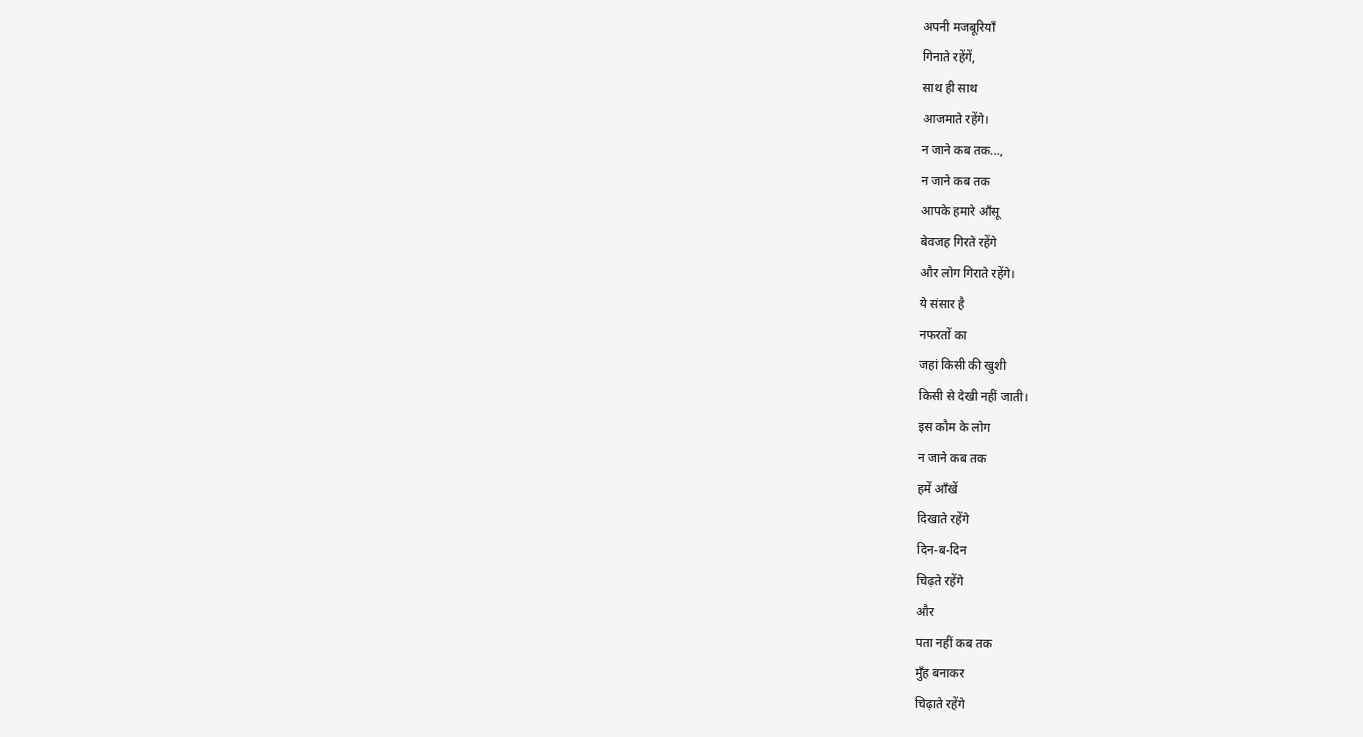अपनी मजबूरियाँ
गिनाते रहेंगें,
साथ ही साथ
आजमाते रहेंगे।
न जाने कब तक...,
न जाने कब तक
आपके हमारे आँसू
बेवजह गिरते रहेंगे
और लोग गिराते रहेंगे।
ये संसार है
नफरतों का
जहां किसी की खुशी
किसी से देखी नहीं जाती।
इस कौम के लोग
न जाने कब तक
हमें आँखें
दिखाते रहेंगे
दिन-ब-दिन
चिढ़ते रहेंगे
और
पता नहीं कब तक
मुँह बनाकर
चिढ़ाते रहेंगे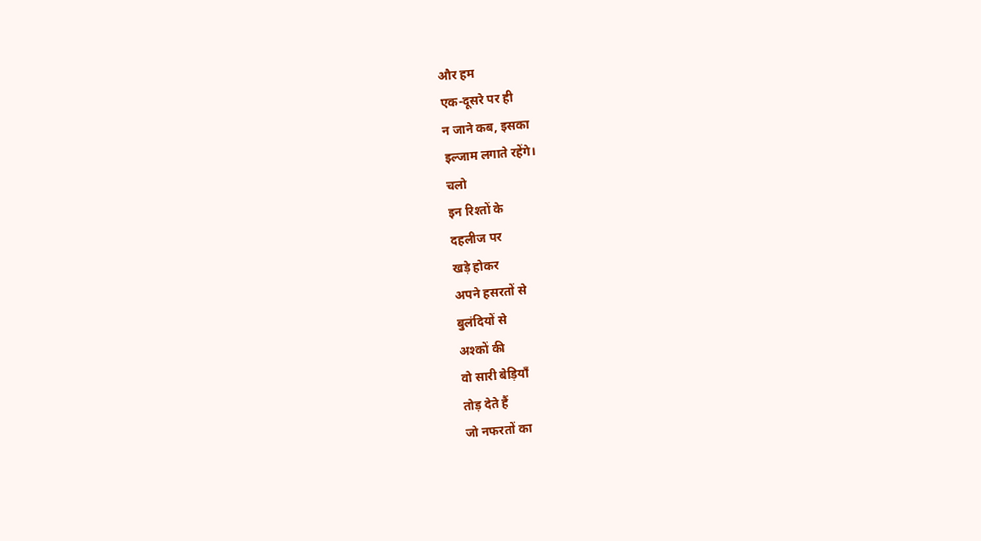और हम
एक-दूसरे पर ही
न जाने कब, इसका
इल्जाम लगाते रहेंगे।
चलो
इन रिश्तों के
दहलीज पर
खड़े होकर
अपने हसरतों से
बुलंदियों से
अश्कों की
वो सारी बेड़ियाँ
तोड़ देते हैं
जो नफरतों का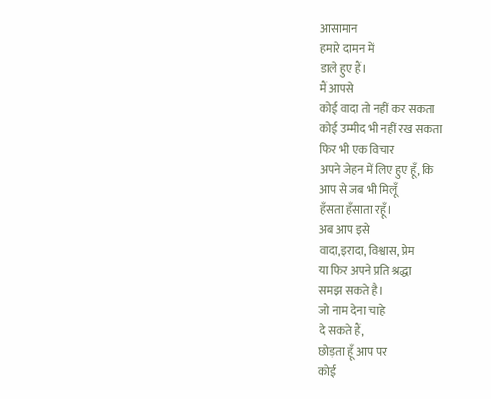आसामान
हमारे दामन में
डाले हुए हैं।
मैं आपसे
कोई वादा तो नहीं कर सकता
कोई उम्मीद भी नहीं रख सकता
फिर भी एक विचार
अपने जेहन में लिए हुए हूँ, कि
आप से जब भी मिलूँ
हँसता हँसाता रहूँ।
अब आप इसे
वादा,इरादा, विश्वास, प्रेम
या फिर अपने प्रति श्रद्धा
समझ सकते है।
जो नाम देना चाहे
दे सकते हैं,
छोड़ता हूँ आप पर
कोई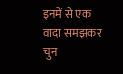इनमें से एक
वादा समझकर
चुन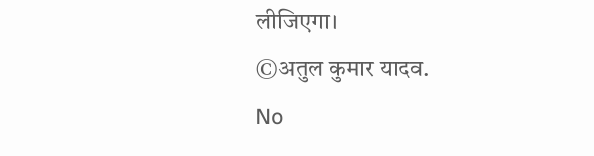लीजिएगा।
©अतुल कुमार यादव.
No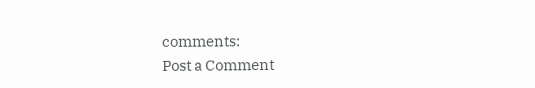comments:
Post a Comment